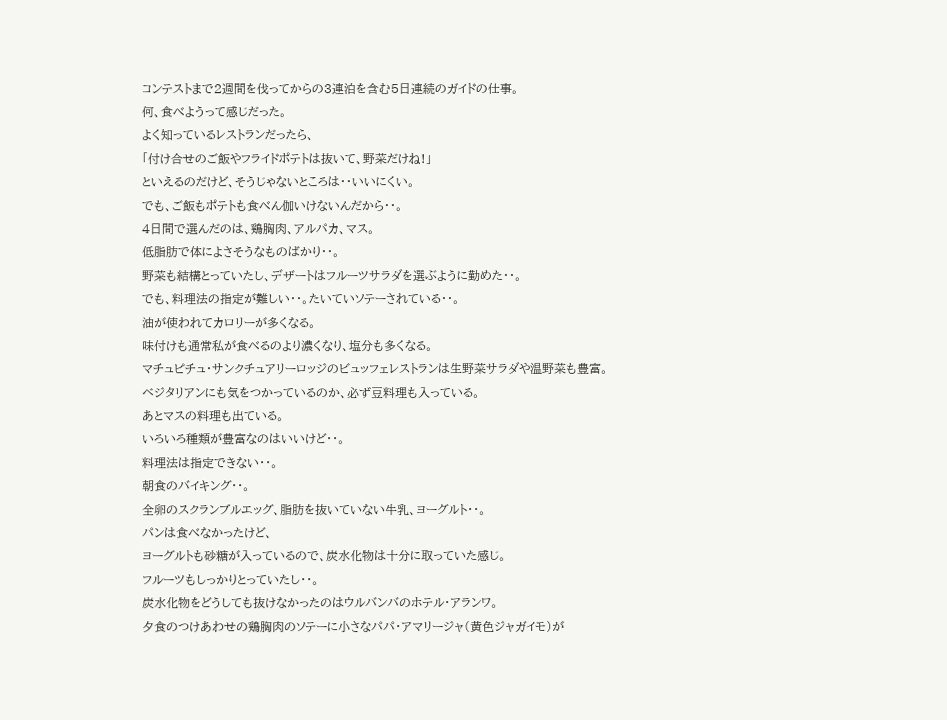コンテストまで2週間を伐ってからの3連泊を含む5日連続のガイドの仕事。
何、食べようって感じだった。
よく知っているレストランだったら、
「付け合せのご飯やフライドポテトは抜いて、野菜だけね!」
といえるのだけど、そうじゃないところは・・いいにくい。
でも、ご飯もポテトも食べん伽いけないんだから・・。
4日間で選んだのは、鶏胸肉、アルパカ、マス。
低脂肪で体によさそうなものばかり・・。
野菜も結構とっていたし、デザートはフルーツサラダを選ぶように勤めた・・。
でも、料理法の指定が難しい・・。たいていソテーされている・・。
油が使われてカロリーが多くなる。
味付けも通常私が食べるのより濃くなり、塩分も多くなる。
マチュピチュ・サンクチュアリーロッジのビュッフェレストランは生野菜サラダや温野菜も豊富。
ベジタリアンにも気をつかっているのか、必ず豆料理も入っている。
あとマスの料理も出ている。
いろいろ種類が豊富なのはいいけど・・。
料理法は指定できない・・。
朝食のバイキング・・。
全卵のスクランブルエッグ、脂肪を抜いていない牛乳、ヨーグルト・・。
パンは食べなかったけど、
ヨーグルトも砂糖が入っているので、炭水化物は十分に取っていた感じ。
フルーツもしっかりとっていたし・・。
炭水化物をどうしても抜けなかったのはウルバンバのホテル・アランワ。
夕食のつけあわせの鶏胸肉のソテーに小さなパパ・アマリージャ(黄色ジャガイモ)が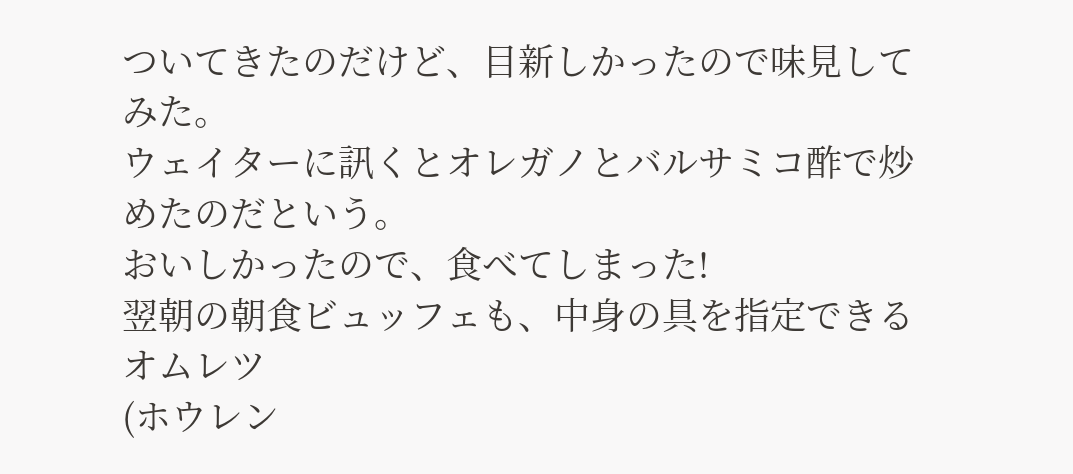ついてきたのだけど、目新しかったので味見してみた。
ウェイターに訊くとオレガノとバルサミコ酢で炒めたのだという。
おいしかったので、食べてしまった!
翌朝の朝食ビュッフェも、中身の具を指定できるオムレツ
(ホウレン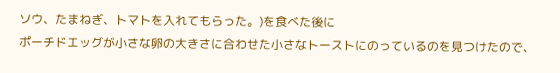ソウ、たまねぎ、トマトを入れてもらった。)を食べた後に
ポーチドエッグが小さな卵の大きさに合わせた小さなトーストにのっているのを見つけたので、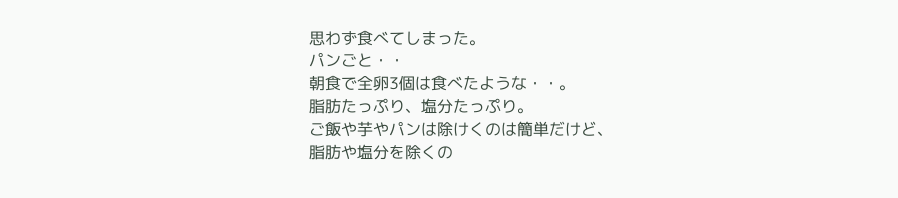思わず食べてしまった。
パンごと・・
朝食で全卵3個は食べたような・・。
脂肪たっぷり、塩分たっぷり。
ご飯や芋やパンは除けくのは簡単だけど、
脂肪や塩分を除くの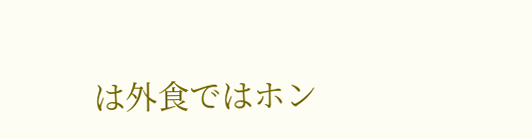は外食ではホン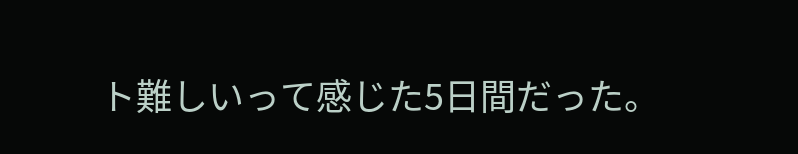ト難しいって感じた5日間だった。